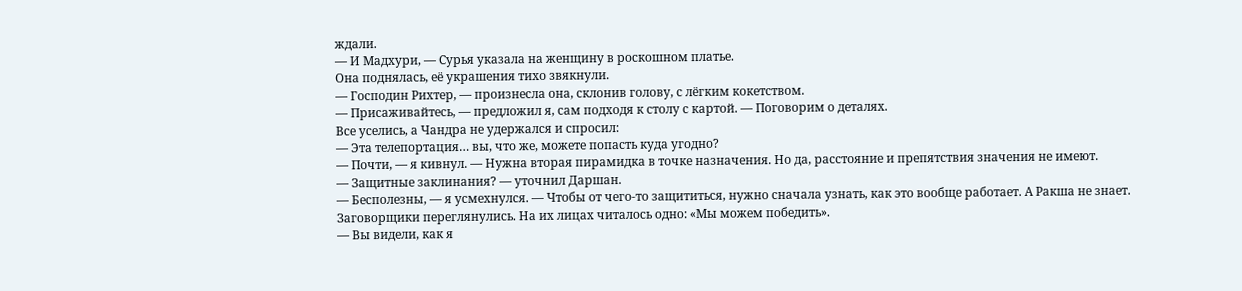ждали.
— И Мадхури, — Сурья указала на женщину в роскошном платье.
Она поднялась, её украшения тихо звякнули.
— Господин Рихтер, — произнесла она, склонив голову, с лёгким кокетством.
— Присаживайтесь, — предложил я, сам подходя к столу с картой. — Поговорим о деталях.
Все уселись, а Чандра не удержался и спросил:
— Эта телепортация… вы, что же, можете попасть куда угодно?
— Почти, — я кивнул. — Нужна вторая пирамидка в точке назначения. Но да, расстояние и препятствия значения не имеют.
— Защитные заклинания? — уточнил Даршан.
— Бесполезны, — я усмехнулся. — Чтобы от чего-то защититься, нужно сначала узнать, как это вообще работает. А Ракша не знает.
Заговорщики переглянулись. На их лицах читалось одно: «Мы можем победить».
— Вы видели, как я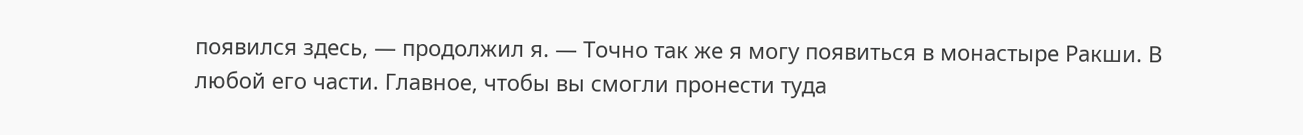появился здесь, — продолжил я. — Точно так же я могу появиться в монастыре Ракши. В любой его части. Главное, чтобы вы смогли пронести туда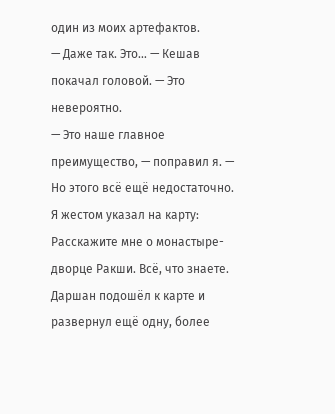один из моих артефактов.
— Даже так. Это… — Кешав покачал головой. — Это невероятно.
— Это наше главное преимущество, — поправил я. — Но этого всё ещё недостаточно.
Я жестом указал на карту:
Расскажите мне о монастыре-дворце Ракши. Всё, что знаете.
Даршан подошёл к карте и развернул ещё одну, более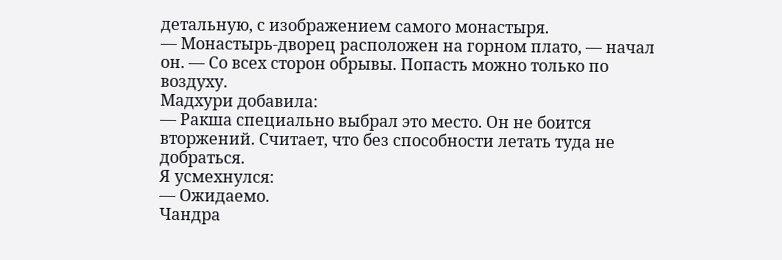детальную, с изображением самого монастыря.
— Монастырь-дворец расположен на горном плато, — начал он. — Со всех сторон обрывы. Попасть можно только по воздуху.
Мадхури добавила:
— Ракша специально выбрал это место. Он не боится вторжений. Считает, что без способности летать туда не добраться.
Я усмехнулся:
— Ожидаемо.
Чандра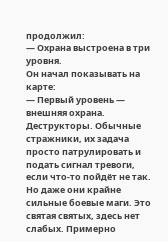продолжил:
— Охрана выстроена в три уровня.
Он начал показывать на карте:
— Первый уровень — внешняя охрана. Деструкторы. Обычные стражники, их задача просто патрулировать и подать сигнал тревоги, если что-то пойдёт не так. Но даже они крайне сильные боевые маги. Это святая святых, здесь нет слабых. Примерно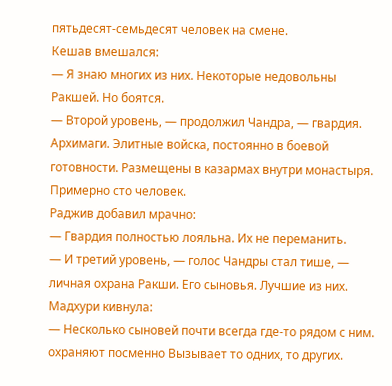пятьдесят-семьдесят человек на смене.
Кешав вмешался:
— Я знаю многих из них. Некоторые недовольны Ракшей. Но боятся.
— Второй уровень, — продолжил Чандра, — гвардия. Архимаги. Элитные войска, постоянно в боевой готовности. Размещены в казармах внутри монастыря. Примерно сто человек.
Раджив добавил мрачно:
— Гвардия полностью лояльна. Их не переманить.
— И третий уровень, — голос Чандры стал тише, — личная охрана Ракши. Его сыновья. Лучшие из них.
Мадхури кивнула:
— Несколько сыновей почти всегда где-то рядом с ним. охраняют посменно Вызывает то одних, то других.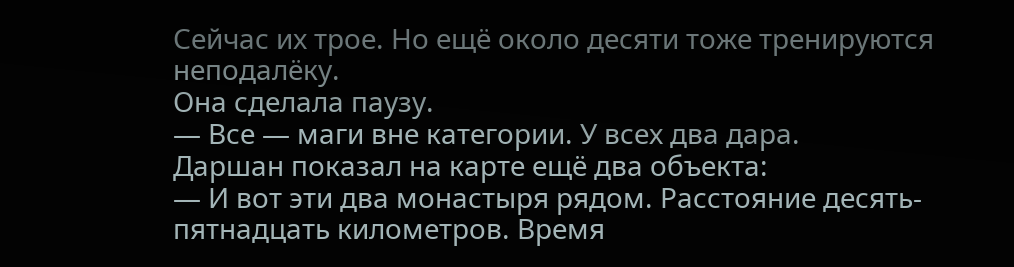Сейчас их трое. Но ещё около десяти тоже тренируются неподалёку.
Она сделала паузу.
— Все — маги вне категории. У всех два дара.
Даршан показал на карте ещё два объекта:
— И вот эти два монастыря рядом. Расстояние десять-пятнадцать километров. Время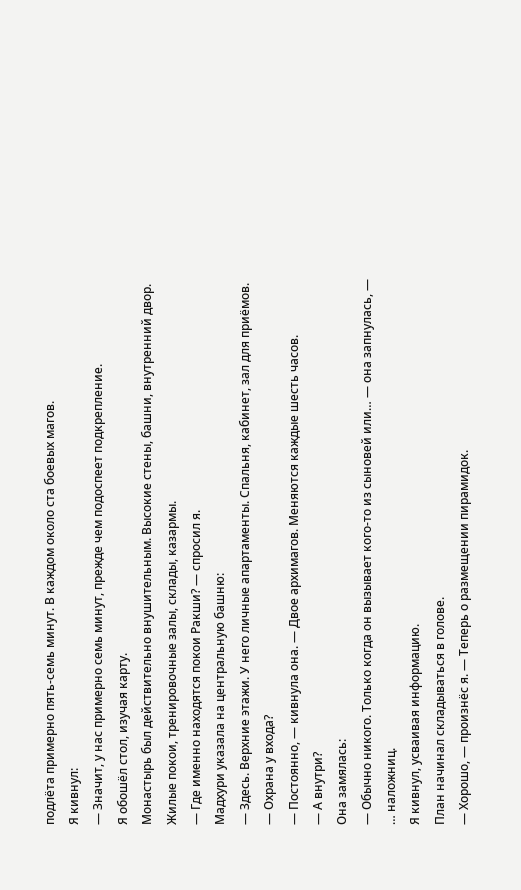подлёта примерно пять-семь минут. В каждом около ста боевых магов.
Я кивнул:
— Значит, у нас примерно семь минут, прежде чем подоспеет подкрепление.
Я обошёл стол, изучая карту.
Монастырь был действительно внушительным. Высокие стены, башни, внутренний двор. Жилые покои, тренировочные залы, склады, казармы.
— Где именно находятся покои Ракши? — спросил я.
Мадхури указала на центральную башню:
— Здесь. Верхние этажи. У него личные апартаменты. Спальня, кабинет, зал для приёмов.
— Охрана у входа?
— Постоянно, — кивнула она. — Двое архимагов. Меняются каждые шесть часов.
— А внутри?
Она замялась:
— Обычно никого. Только когда он вызывает кого-то из сыновей или… — она запнулась, — … наложниц.
Я кивнул, усваивая информацию.
План начинал складываться в голове.
— Хорошо, — произнёс я. — Теперь о размещении пирамидок.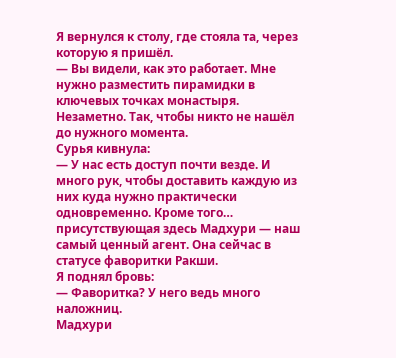Я вернулся к столу, где стояла та, через которую я пришёл.
— Вы видели, как это работает. Мне нужно разместить пирамидки в ключевых точках монастыря. Незаметно. Так, чтобы никто не нашёл до нужного момента.
Сурья кивнула:
— У нас есть доступ почти везде. И много рук, чтобы доставить каждую из них куда нужно практически одновременно. Кроме того… присутствующая здесь Мадхури — наш самый ценный агент. Она сейчас в статусе фаворитки Ракши.
Я поднял бровь:
— Фаворитка? У него ведь много наложниц.
Мадхури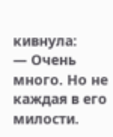кивнула:
— Очень много. Но не каждая в его милости.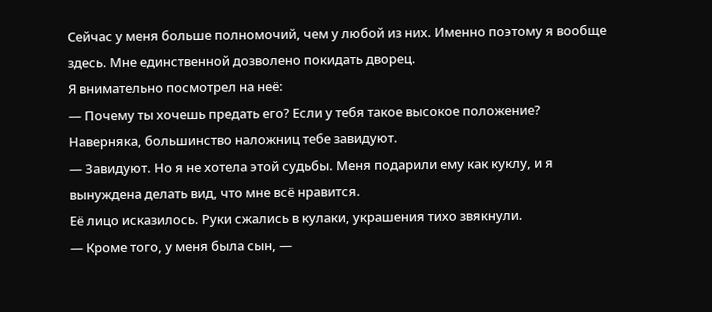Сейчас у меня больше полномочий, чем у любой из них. Именно поэтому я вообще здесь. Мне единственной дозволено покидать дворец.
Я внимательно посмотрел на неё:
— Почему ты хочешь предать его? Если у тебя такое высокое положение? Наверняка, большинство наложниц тебе завидуют.
— Завидуют. Но я не хотела этой судьбы. Меня подарили ему как куклу, и я вынуждена делать вид, что мне всё нравится.
Её лицо исказилось. Руки сжались в кулаки, украшения тихо звякнули.
— Кроме того, у меня была сын, —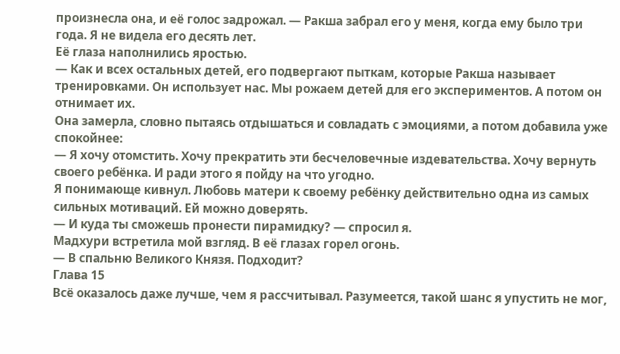произнесла она, и её голос задрожал. — Ракша забрал его у меня, когда ему было три года. Я не видела его десять лет.
Её глаза наполнились яростью.
— Как и всех остальных детей, его подвергают пыткам, которые Ракша называет тренировками. Он использует нас. Мы рожаем детей для его экспериментов. А потом он отнимает их.
Она замерла, словно пытаясь отдышаться и совладать с эмоциями, а потом добавила уже спокойнее:
— Я хочу отомстить. Хочу прекратить эти бесчеловечные издевательства. Хочу вернуть своего ребёнка. И ради этого я пойду на что угодно.
Я понимающе кивнул. Любовь матери к своему ребёнку действительно одна из самых сильных мотиваций. Ей можно доверять.
— И куда ты сможешь пронести пирамидку? — спросил я.
Мадхури встретила мой взгляд. В её глазах горел огонь.
— В спальню Великого Князя. Подходит?
Глава 15
Всё оказалось даже лучше, чем я рассчитывал. Разумеется, такой шанс я упустить не мог,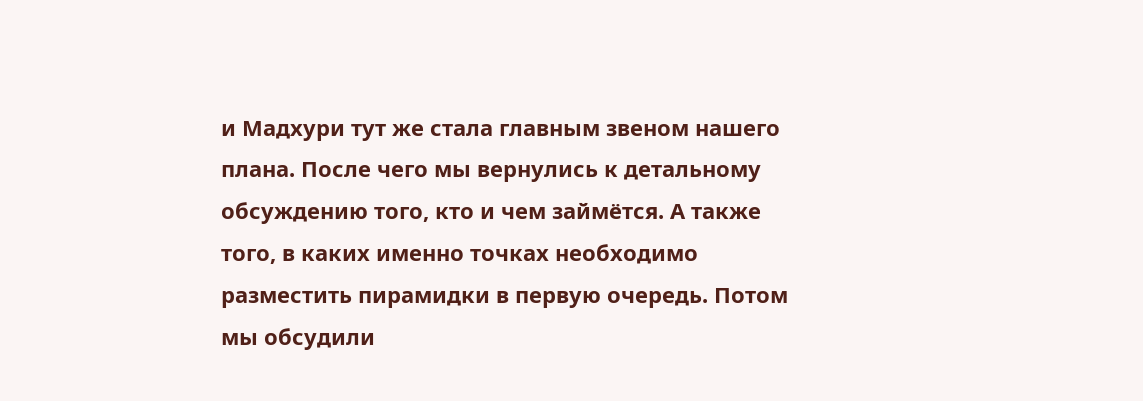и Мадхури тут же стала главным звеном нашего плана. После чего мы вернулись к детальному обсуждению того, кто и чем займётся. А также того, в каких именно точках необходимо разместить пирамидки в первую очередь. Потом мы обсудили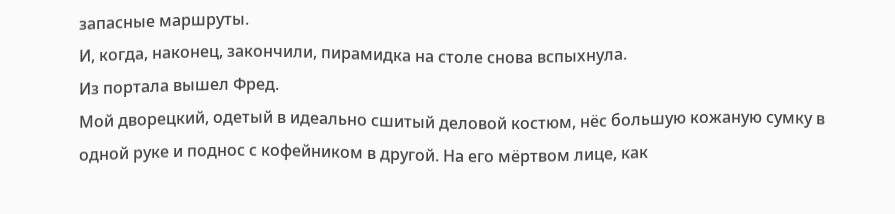запасные маршруты.
И, когда, наконец, закончили, пирамидка на столе снова вспыхнула.
Из портала вышел Фред.
Мой дворецкий, одетый в идеально сшитый деловой костюм, нёс большую кожаную сумку в одной руке и поднос с кофейником в другой. На его мёртвом лице, как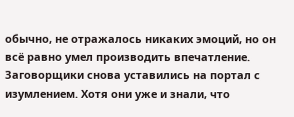обычно, не отражалось никаких эмоций, но он всё равно умел производить впечатление. Заговорщики снова уставились на портал с изумлением. Хотя они уже и знали, что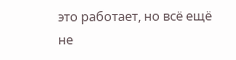это работает, но всё ещё не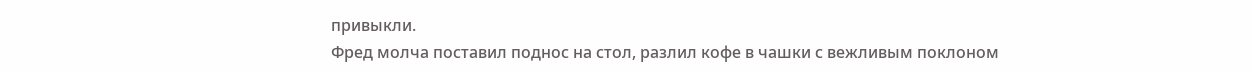привыкли.
Фред молча поставил поднос на стол, разлил кофе в чашки с вежливым поклоном